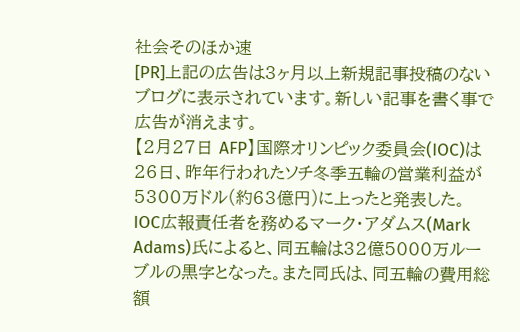社会そのほか速
[PR]上記の広告は3ヶ月以上新規記事投稿のないブログに表示されています。新しい記事を書く事で広告が消えます。
【2月27日 AFP】国際オリンピック委員会(IOC)は26日、昨年行われたソチ冬季五輪の営業利益が5300万ドル(約63億円)に上ったと発表した。
IOC広報責任者を務めるマーク・アダムス(Mark Adams)氏によると、同五輪は32億5000万ルーブルの黒字となった。また同氏は、同五輪の費用総額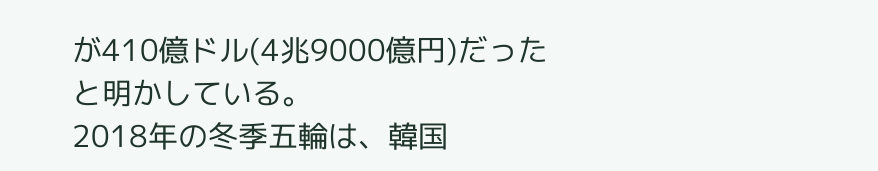が410億ドル(4兆9000億円)だったと明かしている。
2018年の冬季五輪は、韓国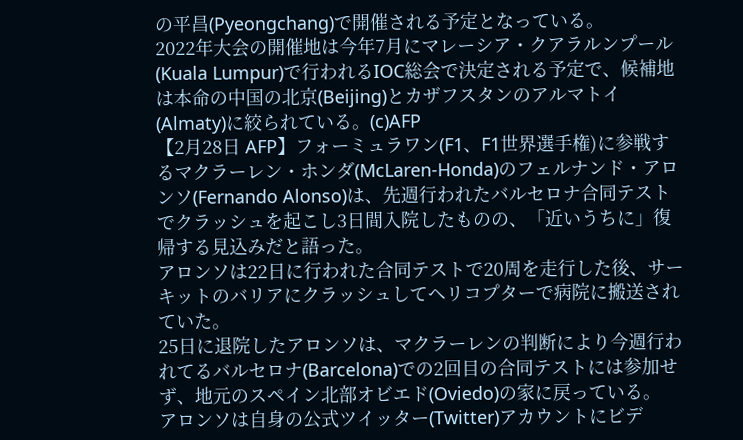の平昌(Pyeongchang)で開催される予定となっている。
2022年大会の開催地は今年7月にマレーシア・クアラルンプール(Kuala Lumpur)で行われるIOC総会で決定される予定で、候補地は本命の中国の北京(Beijing)とカザフスタンのアルマトイ(Almaty)に絞られている。(c)AFP
【2月28日 AFP】フォーミュラワン(F1、F1世界選手権)に参戦するマクラーレン・ホンダ(McLaren-Honda)のフェルナンド・アロンソ(Fernando Alonso)は、先週行われたバルセロナ合同テストでクラッシュを起こし3日間入院したものの、「近いうちに」復帰する見込みだと語った。
アロンソは22日に行われた合同テストで20周を走行した後、サーキットのバリアにクラッシュしてヘリコプターで病院に搬送されていた。
25日に退院したアロンソは、マクラーレンの判断により今週行われてるバルセロナ(Barcelona)での2回目の合同テストには参加せず、地元のスペイン北部オビエド(Oviedo)の家に戻っている。
アロンソは自身の公式ツイッター(Twitter)アカウントにビデ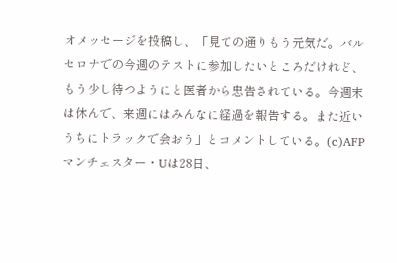オメッセージを投稿し、「見ての通りもう元気だ。バルセロナでの今週のテストに参加したいところだけれど、もう少し待つようにと医者から忠告されている。今週末は休んで、来週にはみんなに経過を報告する。また近いうちにトラックで会おう」とコメントしている。(c)AFP
マンチェスター・Uは28日、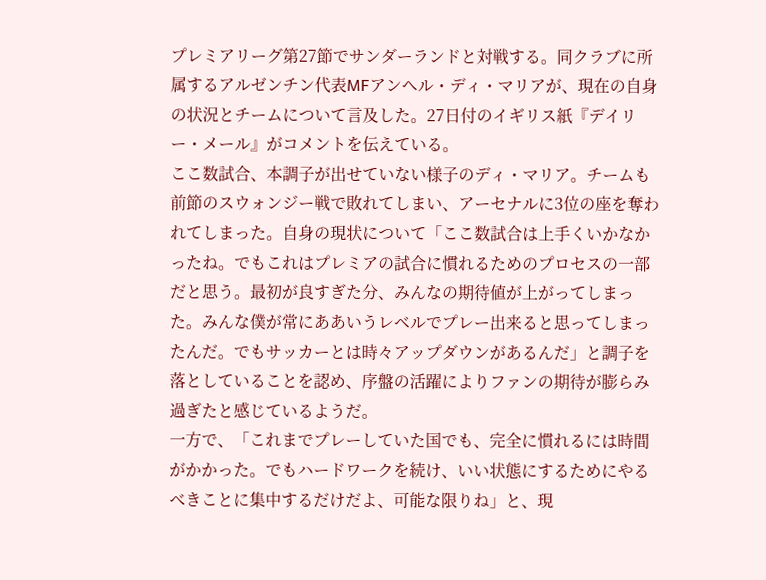プレミアリーグ第27節でサンダーランドと対戦する。同クラブに所属するアルゼンチン代表MFアンヘル・ディ・マリアが、現在の自身の状況とチームについて言及した。27日付のイギリス紙『デイリー・メール』がコメントを伝えている。
ここ数試合、本調子が出せていない様子のディ・マリア。チームも前節のスウォンジー戦で敗れてしまい、アーセナルに3位の座を奪われてしまった。自身の現状について「ここ数試合は上手くいかなかったね。でもこれはプレミアの試合に慣れるためのプロセスの一部だと思う。最初が良すぎた分、みんなの期待値が上がってしまった。みんな僕が常にああいうレベルでプレー出来ると思ってしまったんだ。でもサッカーとは時々アップダウンがあるんだ」と調子を落としていることを認め、序盤の活躍によりファンの期待が膨らみ過ぎたと感じているようだ。
一方で、「これまでプレーしていた国でも、完全に慣れるには時間がかかった。でもハードワークを続け、いい状態にするためにやるべきことに集中するだけだよ、可能な限りね」と、現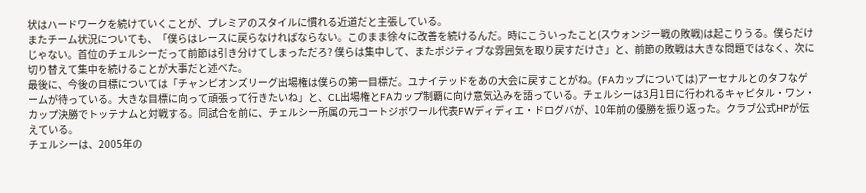状はハードワークを続けていくことが、プレミアのスタイルに慣れる近道だと主張している。
またチーム状況についても、「僕らはレースに戻らなければならない。このまま徐々に改善を続けるんだ。時にこういったこと(スウォンジー戦の敗戦)は起こりうる。僕らだけじゃない。首位のチェルシーだって前節は引き分けてしまっただろ? 僕らは集中して、またポジティブな雰囲気を取り戻すだけさ」と、前節の敗戦は大きな問題ではなく、次に切り替えて集中を続けることが大事だと述べた。
最後に、今後の目標については「チャンピオンズリーグ出場権は僕らの第一目標だ。ユナイテッドをあの大会に戻すことがね。(FAカップについては)アーセナルとのタフなゲームが待っている。大きな目標に向って頑張って行きたいね」と、CL出場権とFAカップ制覇に向け意気込みを語っている。チェルシーは3月1日に行われるキャピタル・ワン・カップ決勝でトッテナムと対戦する。同試合を前に、チェルシー所属の元コートジボワール代表FWディディエ・ドログバが、10年前の優勝を振り返った。クラブ公式HPが伝えている。
チェルシーは、2005年の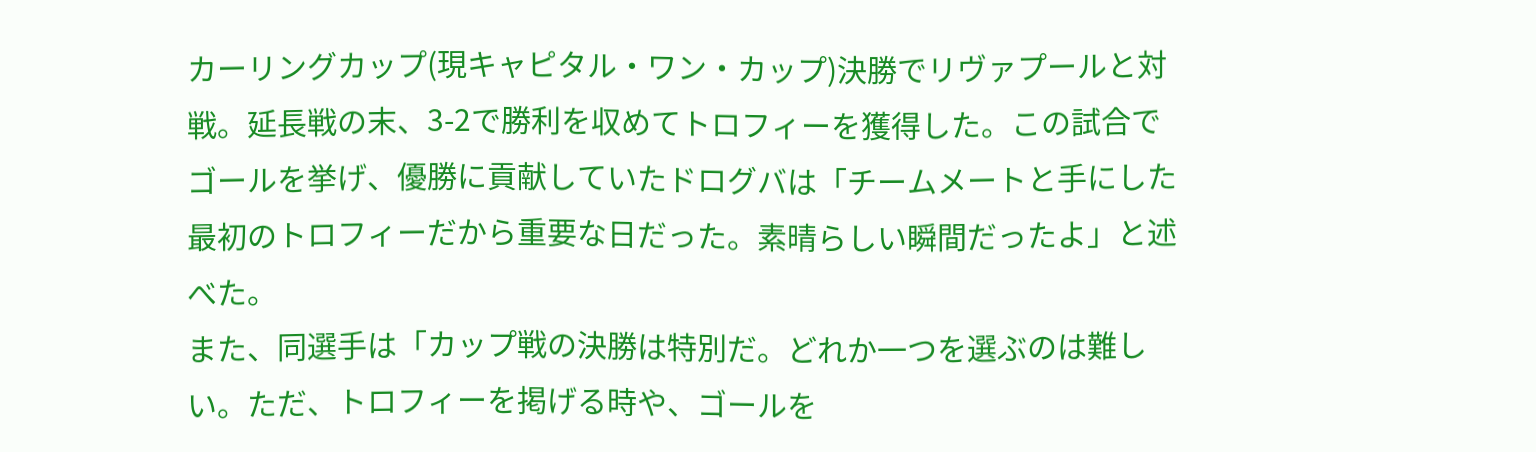カーリングカップ(現キャピタル・ワン・カップ)決勝でリヴァプールと対戦。延長戦の末、3-2で勝利を収めてトロフィーを獲得した。この試合でゴールを挙げ、優勝に貢献していたドログバは「チームメートと手にした最初のトロフィーだから重要な日だった。素晴らしい瞬間だったよ」と述べた。
また、同選手は「カップ戦の決勝は特別だ。どれか一つを選ぶのは難しい。ただ、トロフィーを掲げる時や、ゴールを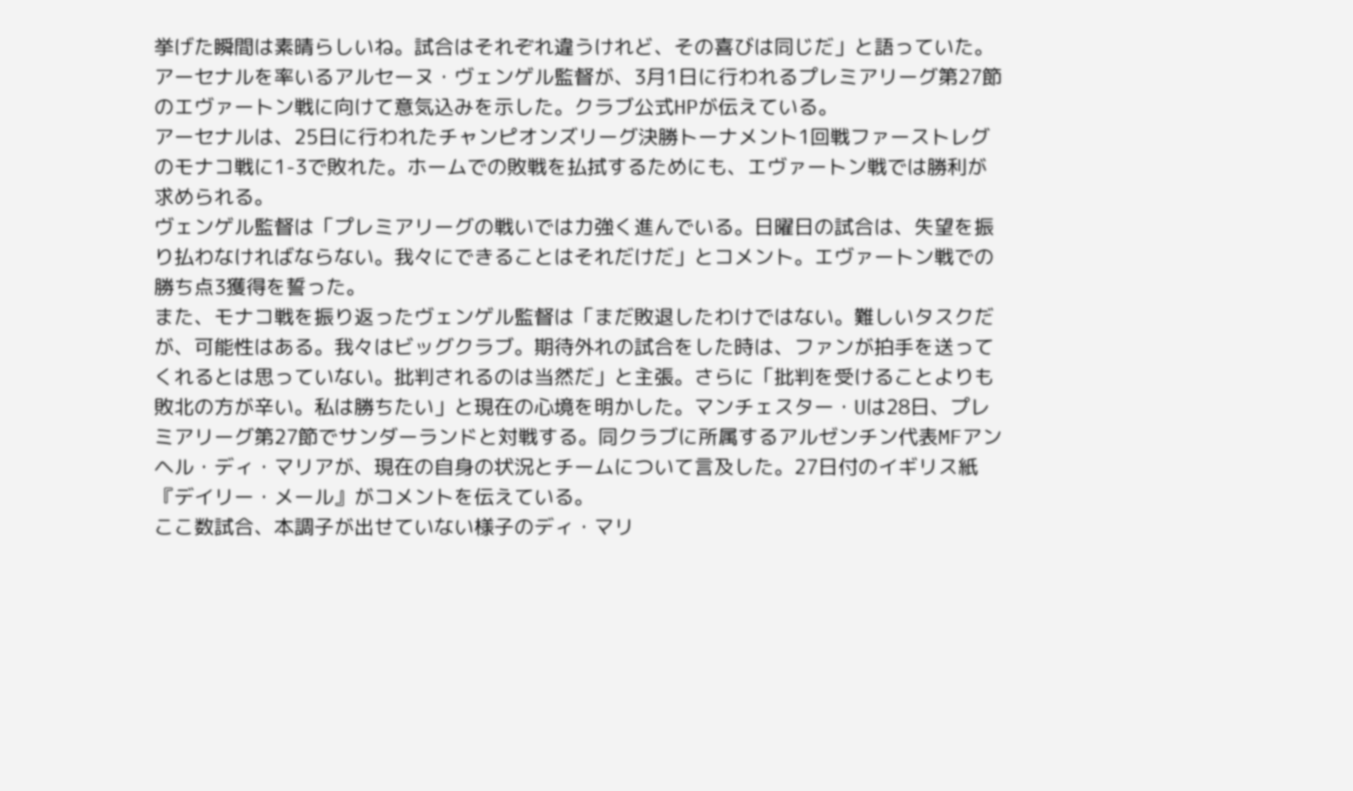挙げた瞬間は素晴らしいね。試合はそれぞれ違うけれど、その喜びは同じだ」と語っていた。
アーセナルを率いるアルセーヌ・ヴェンゲル監督が、3月1日に行われるプレミアリーグ第27節のエヴァートン戦に向けて意気込みを示した。クラブ公式HPが伝えている。
アーセナルは、25日に行われたチャンピオンズリーグ決勝トーナメント1回戦ファーストレグのモナコ戦に1-3で敗れた。ホームでの敗戦を払拭するためにも、エヴァートン戦では勝利が求められる。
ヴェンゲル監督は「プレミアリーグの戦いでは力強く進んでいる。日曜日の試合は、失望を振り払わなければならない。我々にできることはそれだけだ」とコメント。エヴァートン戦での勝ち点3獲得を誓った。
また、モナコ戦を振り返ったヴェンゲル監督は「まだ敗退したわけではない。難しいタスクだが、可能性はある。我々はビッグクラブ。期待外れの試合をした時は、ファンが拍手を送ってくれるとは思っていない。批判されるのは当然だ」と主張。さらに「批判を受けることよりも敗北の方が辛い。私は勝ちたい」と現在の心境を明かした。マンチェスター・Uは28日、プレミアリーグ第27節でサンダーランドと対戦する。同クラブに所属するアルゼンチン代表MFアンヘル・ディ・マリアが、現在の自身の状況とチームについて言及した。27日付のイギリス紙『デイリー・メール』がコメントを伝えている。
ここ数試合、本調子が出せていない様子のディ・マリ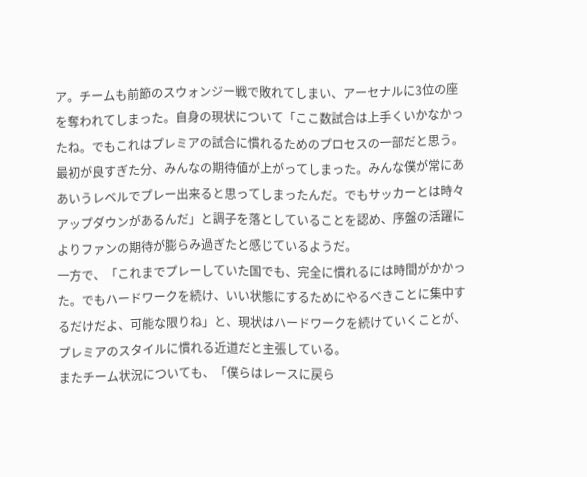ア。チームも前節のスウォンジー戦で敗れてしまい、アーセナルに3位の座を奪われてしまった。自身の現状について「ここ数試合は上手くいかなかったね。でもこれはプレミアの試合に慣れるためのプロセスの一部だと思う。最初が良すぎた分、みんなの期待値が上がってしまった。みんな僕が常にああいうレベルでプレー出来ると思ってしまったんだ。でもサッカーとは時々アップダウンがあるんだ」と調子を落としていることを認め、序盤の活躍によりファンの期待が膨らみ過ぎたと感じているようだ。
一方で、「これまでプレーしていた国でも、完全に慣れるには時間がかかった。でもハードワークを続け、いい状態にするためにやるべきことに集中するだけだよ、可能な限りね」と、現状はハードワークを続けていくことが、プレミアのスタイルに慣れる近道だと主張している。
またチーム状況についても、「僕らはレースに戻ら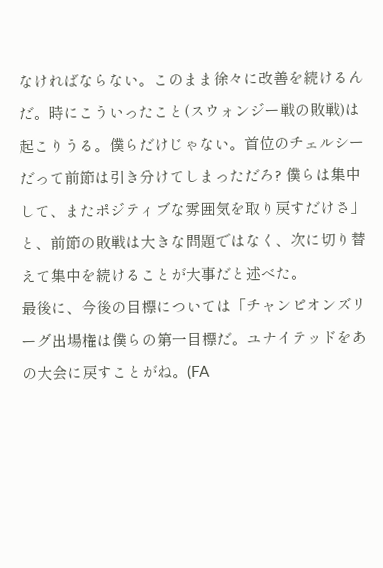なければならない。このまま徐々に改善を続けるんだ。時にこういったこと(スウォンジー戦の敗戦)は起こりうる。僕らだけじゃない。首位のチェルシーだって前節は引き分けてしまっただろ? 僕らは集中して、またポジティブな雰囲気を取り戻すだけさ」と、前節の敗戦は大きな問題ではなく、次に切り替えて集中を続けることが大事だと述べた。
最後に、今後の目標については「チャンピオンズリーグ出場権は僕らの第一目標だ。ユナイテッドをあの大会に戻すことがね。(FA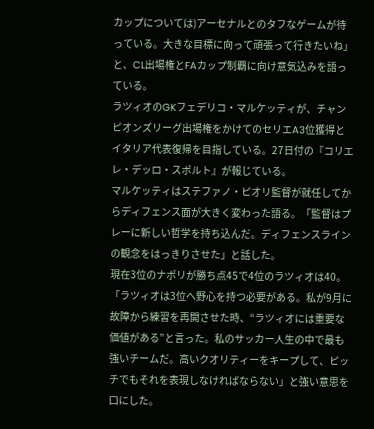カップについては)アーセナルとのタフなゲームが待っている。大きな目標に向って頑張って行きたいね」と、CL出場権とFAカップ制覇に向け意気込みを語っている。
ラツィオのGKフェデリコ・マルケッティが、チャンピオンズリーグ出場権をかけてのセリエA3位獲得とイタリア代表復帰を目指している。27日付の『コリエレ・デッロ・スポルト』が報じている。
マルケッティはステファノ・ピオリ監督が就任してからディフェンス面が大きく変わった語る。「監督はプレーに新しい哲学を持ち込んだ。ディフェンスラインの観念をはっきりさせた」と話した。
現在3位のナポリが勝ち点45で4位のラツィオは40。「ラツィオは3位へ野心を持つ必要がある。私が9月に故障から練習を再開させた時、“ラツィオには重要な価値がある”と言った。私のサッカー人生の中で最も強いチームだ。高いクオリティーをキープして、ピッチでもそれを表現しなければならない」と強い意思を口にした。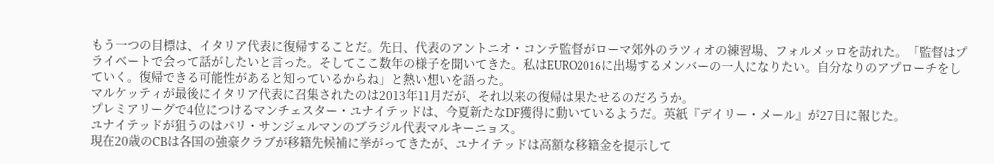もう一つの目標は、イタリア代表に復帰することだ。先日、代表のアントニオ・コンテ監督がローマ郊外のラツィオの練習場、フォルメッロを訪れた。「監督はプライベートで会って話がしたいと言った。そしてここ数年の様子を聞いてきた。私はEURO2016に出場するメンバーの一人になりたい。自分なりのアプローチをしていく。復帰できる可能性があると知っているからね」と熱い想いを語った。
マルケッティが最後にイタリア代表に召集されたのは2013年11月だが、それ以来の復帰は果たせるのだろうか。
プレミアリーグで4位につけるマンチェスター・ユナイテッドは、今夏新たなDF獲得に動いているようだ。英紙『デイリー・メール』が27日に報じた。
ユナイテッドが狙うのはパリ・サンジェルマンのブラジル代表マルキーニョス。
現在20歳のCBは各国の強豪クラブが移籍先候補に挙がってきたが、ユナイテッドは高額な移籍金を提示して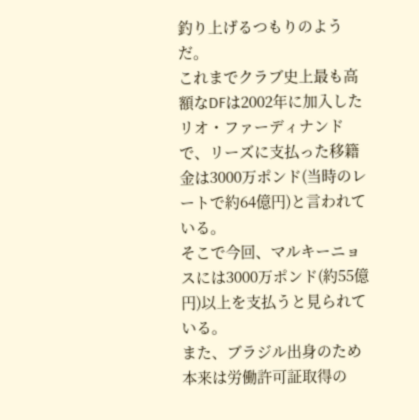釣り上げるつもりのようだ。
これまでクラブ史上最も高額なDFは2002年に加入したリオ・ファーディナンドで、リーズに支払った移籍金は3000万ポンド(当時のレートで約64億円)と言われている。
そこで今回、マルキーニョスには3000万ポンド(約55億円)以上を支払うと見られている。
また、ブラジル出身のため本来は労働許可証取得の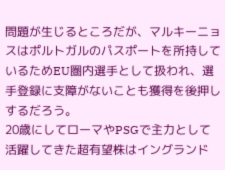問題が生じるところだが、マルキーニョスはポルトガルのパスポートを所持しているためEU圏内選手として扱われ、選手登録に支障がないことも獲得を後押しするだろう。
20歳にしてローマやPSGで主力として活躍してきた超有望株はイングランド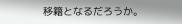移籍となるだろうか。